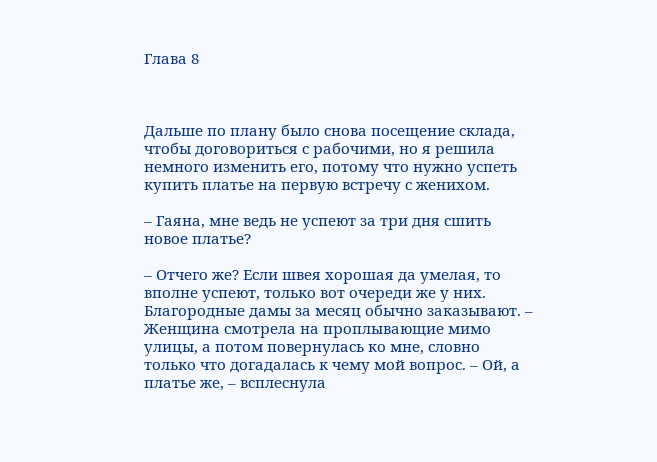Глава 8



Дальше по плану было снова посещение склада, чтобы договориться с рабочими, но я решила немного изменить его, потому что нужно успеть купить платье на первую встречу с женихом.

– Гаяна, мне ведь не успеют за три дня сшить новое платье?

– Отчего же? Если швея хорошая да умелая, то вполне успеют, только вот очереди же у них. Благородные дамы за месяц обычно заказывают. – Женщина смотрела на проплывающие мимо улицы, а потом повернулась ко мне, словно только что догадалась к чему мой вопрос. – Ой, а платье же, – всплеснула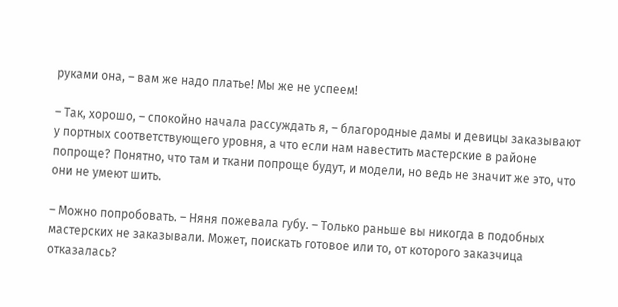руками она, – вам же надо платье! Мы же не успеем!

– Так, хорошо, – спокойно начала рассуждать я, – благородные дамы и девицы заказывают у портных соответствующего уровня, а что если нам навестить мастерские в районе попроще? Понятно, что там и ткани попроще будут, и модели, но ведь не значит же это, что они не умеют шить.

– Можно попробовать. – Няня пожевала губу. – Только раньше вы никогда в подобных мастерских не заказывали. Может, поискать готовое или то, от которого заказчица отказалась?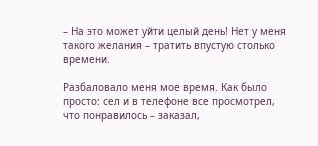– На это может уйти целый день! Нет у меня такого желания – тратить впустую столько времени.

Разбаловало меня мое время. Как было просто: сел и в телефоне все просмотрел, что понравилось – заказал,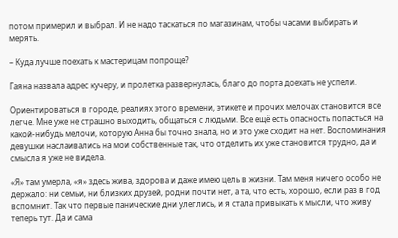потом примерил и выбрал. И не надо таскаться по магазинам, чтобы часами выбирать и мерять.

– Куда лучше поехать к мастерицам попроще?

Гаяна назвала адрес кучеру, и пролетка развернулась, благо до порта доехать не успели.

Ориентироваться в городе, реалиях этого времени, этикете и прочих мелочах становится все легче. Мне уже не страшно выходить, общаться с людьми. Все ещё есть опасность попасться на какой-нибудь мелочи, которую Анна бы точно знала, но и это уже сходит на нет. Воспоминания девушки наслаивались на мои собственные так, что отделить их уже становится трудно, да и смысла я уже не видела.

«Я» там умерла, «я» здесь жива, здорова и даже имею цель в жизни. Там меня ничего особо не держало: ни семьи, ни близких друзей, родни почти нет, а та, что есть, хорошо, если раз в год вспомнит. Так что первые панические дни улеглись, и я стала привыкать к мысли, что живу теперь тут. Да и сама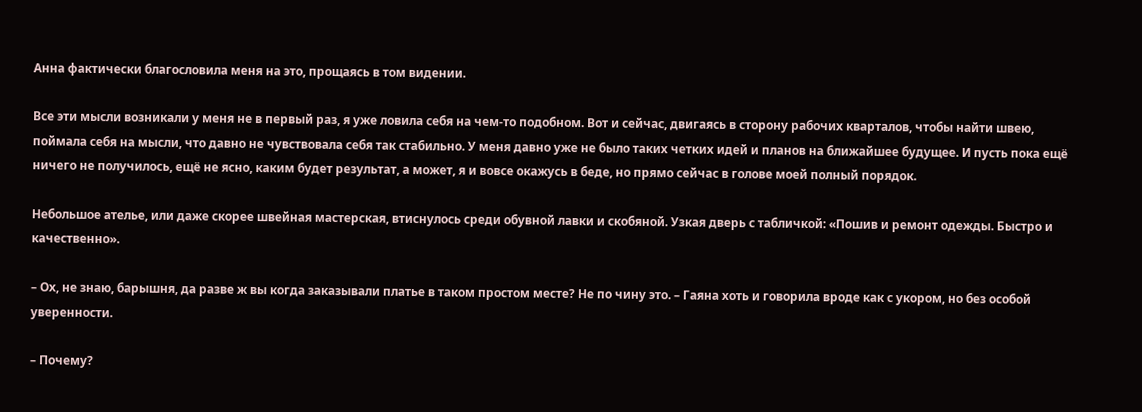Анна фактически благословила меня на это, прощаясь в том видении.

Все эти мысли возникали у меня не в первый раз, я уже ловила себя на чем-то подобном. Вот и сейчас, двигаясь в сторону рабочих кварталов, чтобы найти швею, поймала себя на мысли, что давно не чувствовала себя так стабильно. У меня давно уже не было таких четких идей и планов на ближайшее будущее. И пусть пока ещё ничего не получилось, ещё не ясно, каким будет результат, а может, я и вовсе окажусь в беде, но прямо сейчас в голове моей полный порядок.

Небольшое ателье, или даже скорее швейная мастерская, втиснулось среди обувной лавки и скобяной. Узкая дверь с табличкой: «Пошив и ремонт одежды. Быстро и качественно».

– Ох, не знаю, барышня, да разве ж вы когда заказывали платье в таком простом месте? Не по чину это. – Гаяна хоть и говорила вроде как с укором, но без особой уверенности.

– Почему?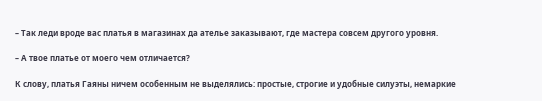– Так леди вроде вас платья в магазинах да ателье заказывают, где мастера совсем другого уровня.

– А твое платье от моего чем отличается?

К слову, платья Гаяны ничем особенным не выделялись: простые, строгие и удобные силуэты, немаркие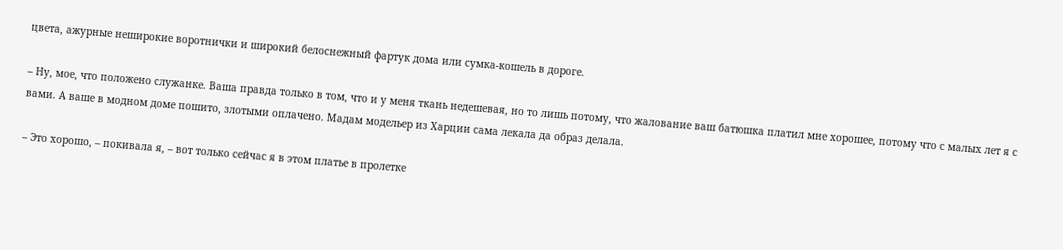цвета, ажурные неширокие воротнички и широкий белоснежный фартук дома или сумка-кошель в дороге.

– Ну, мое, что положено служанке. Ваша правда только в том, что и у меня ткань недешевая, но то лишь потому, что жалование ваш батюшка платил мне хорошее, потому что с малых лет я с вами. А ваше в модном доме пошито, злотыми оплачено. Мадам модельер из Харции сама лекала да образ делала.

– Это хорошо, – покивала я, – вот только сейчас я в этом платье в пролетке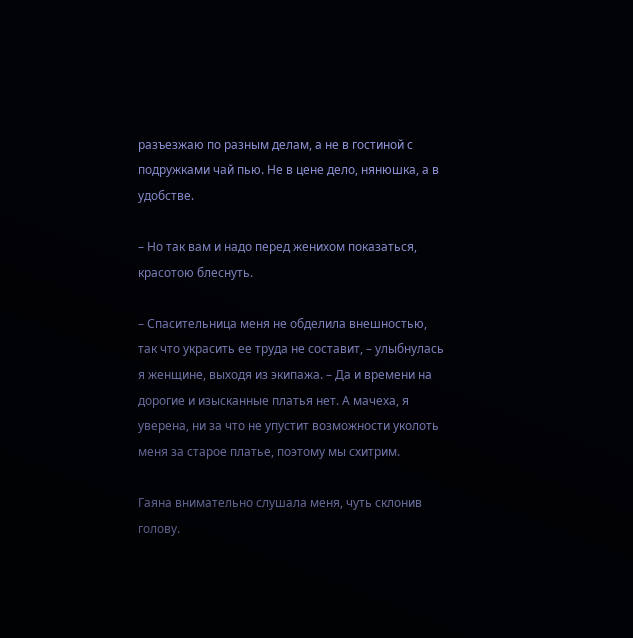разъезжаю по разным делам, а не в гостиной с подружками чай пью. Не в цене дело, нянюшка, а в удобстве.

– Но так вам и надо перед женихом показаться, красотою блеснуть.

– Спасительница меня не обделила внешностью, так что украсить ее труда не составит, – улыбнулась я женщине, выходя из экипажа. – Да и времени на дорогие и изысканные платья нет. А мачеха, я уверена, ни за что не упустит возможности уколоть меня за старое платье, поэтому мы схитрим.

Гаяна внимательно слушала меня, чуть склонив голову.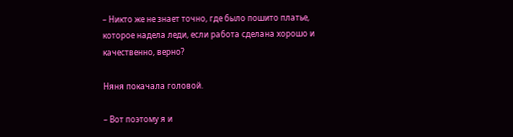– Никто же не знает точно, где было пошито платье, которое надела леди, если работа сделана хорошо и качественно, верно?

Няня покачала головой.

– Вот поэтому я и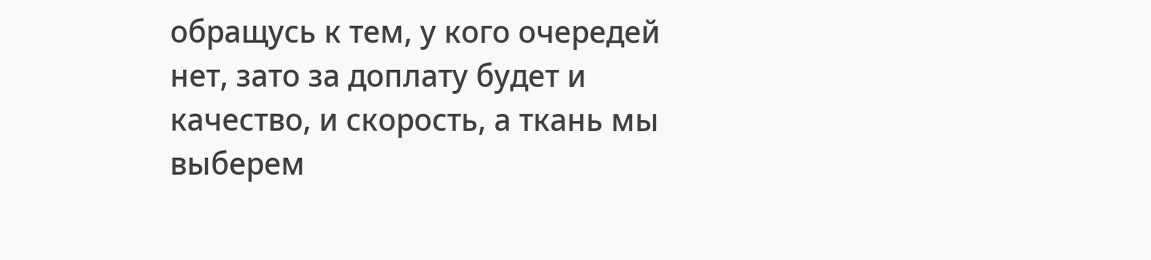обращусь к тем, у кого очередей нет, зато за доплату будет и качество, и скорость, а ткань мы выберем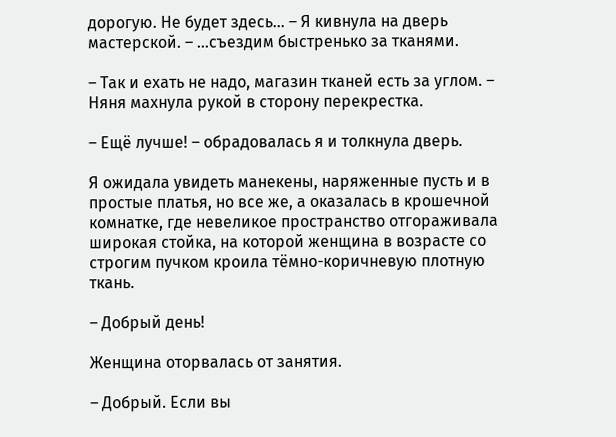дорогую. Не будет здесь… – Я кивнула на дверь мастерской. – …съездим быстренько за тканями.

– Так и ехать не надо, магазин тканей есть за углом. – Няня махнула рукой в сторону перекрестка.

– Ещё лучше! – обрадовалась я и толкнула дверь.

Я ожидала увидеть манекены, наряженные пусть и в простые платья, но все же, а оказалась в крошечной комнатке, где невеликое пространство отгораживала широкая стойка, на которой женщина в возрасте со строгим пучком кроила тёмно-коричневую плотную ткань.

– Добрый день!

Женщина оторвалась от занятия.

– Добрый. Если вы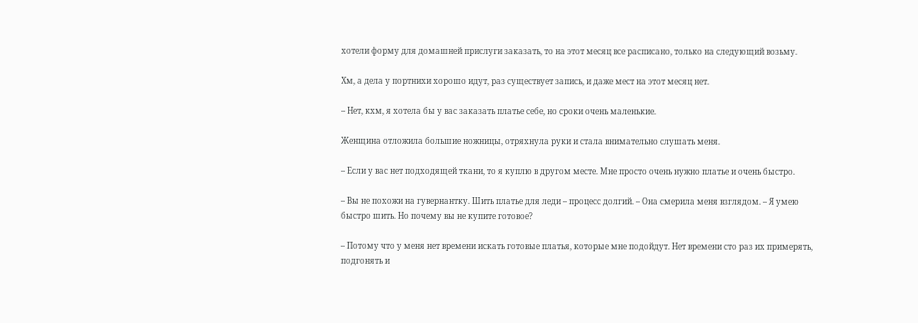хотели форму для домашней прислуги заказать, то на этот месяц все расписано, только на следующий возьму.

Хм, а дела у портнихи хорошо идут, раз существует запись, и даже мест на этот месяц нет.

– Нет, кхм, я хотела бы у вас заказать платье себе, но сроки очень маленькие.

Женщина отложила большие ножницы, отряхнула руки и стала внимательно слушать меня.

– Если у вас нет подходящей ткани, то я куплю в другом месте. Мне просто очень нужно платье и очень быстро.

– Вы не похожи на гувернантку. Шить платье для леди – процесс долгий. – Она смерила меня взглядом. – Я умею быстро шить. Но почему вы не купите готовое?

– Потому что у меня нет времени искать готовые платья, которые мне подойдут. Нет времени сто раз их примерять, подгонять и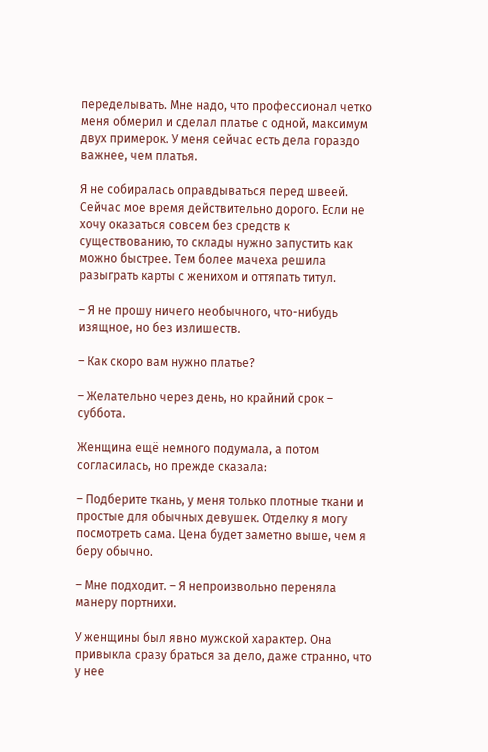переделывать. Мне надо, что профессионал четко меня обмерил и сделал платье с одной, максимум двух примерок. У меня сейчас есть дела гораздо важнее, чем платья.

Я не собиралась оправдываться перед швеей. Сейчас мое время действительно дорого. Если не хочу оказаться совсем без средств к существованию, то склады нужно запустить как можно быстрее. Тем более мачеха решила разыграть карты с женихом и оттяпать титул.

– Я не прошу ничего необычного, что-нибудь изящное, но без излишеств.

– Как скоро вам нужно платье?

– Желательно через день, но крайний срок – суббота.

Женщина ещё немного подумала, а потом согласилась, но прежде сказала:

– Подберите ткань, у меня только плотные ткани и простые для обычных девушек. Отделку я могу посмотреть сама. Цена будет заметно выше, чем я беру обычно.

– Мне подходит. – Я непроизвольно переняла манеру портнихи.

У женщины был явно мужской характер. Она привыкла сразу браться за дело, даже странно, что у нее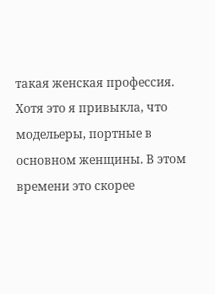такая женская профессия. Хотя это я привыкла, что модельеры, портные в основном женщины. В этом времени это скорее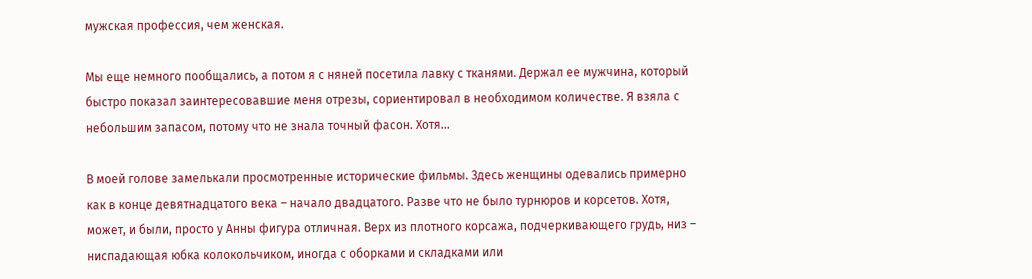мужская профессия, чем женская.

Мы еще немного пообщались, а потом я с няней посетила лавку с тканями. Держал ее мужчина, который быстро показал заинтересовавшие меня отрезы, сориентировал в необходимом количестве. Я взяла с небольшим запасом, потому что не знала точный фасон. Хотя…

В моей голове замелькали просмотренные исторические фильмы. Здесь женщины одевались примерно как в конце девятнадцатого века – начало двадцатого. Разве что не было турнюров и корсетов. Хотя, может, и были, просто у Анны фигура отличная. Верх из плотного корсажа, подчеркивающего грудь, низ – ниспадающая юбка колокольчиком, иногда с оборками и складками или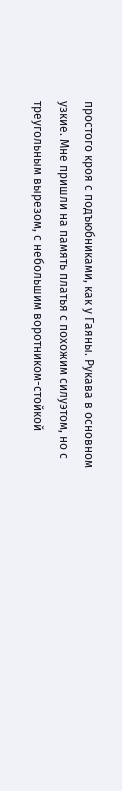простого кроя с подъюбниками, как у Гаяны. Рукава в основном узкие. Мне пришли на память платья с похожим силуэтом, но с треугольным вырезом, с небольшим воротником-стойкой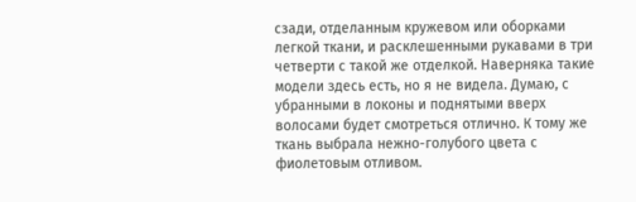сзади, отделанным кружевом или оборками легкой ткани, и расклешенными рукавами в три четверти с такой же отделкой. Наверняка такие модели здесь есть, но я не видела. Думаю, с убранными в локоны и поднятыми вверх волосами будет смотреться отлично. К тому же ткань выбрала нежно-голубого цвета с фиолетовым отливом.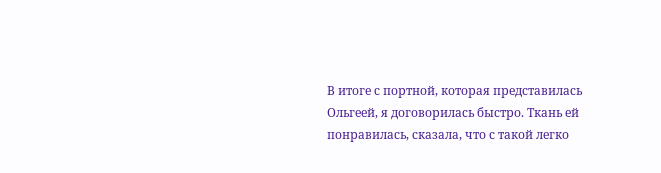В итоге с портной, которая представилась Ольгеей, я договорилась быстро. Ткань ей понравилась, сказала, что с такой легко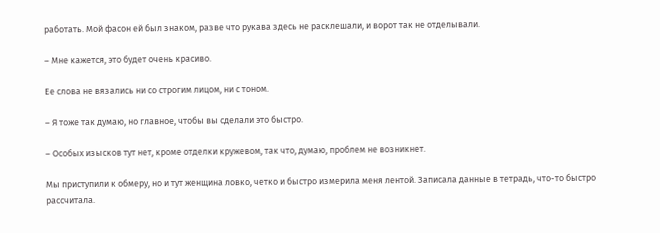работать. Мой фасон ей был знаком, разве что рукава здесь не расклешали, и ворот так не отделывали.

– Мне кажется, это будет очень красиво.

Ее слова не вязались ни со строгим лицом, ни с тоном.

– Я тоже так думаю, но главное, чтобы вы сделали это быстро.

– Особых изысков тут нет, кроме отделки кружевом, так что, думаю, проблем не возникнет.

Мы приступили к обмеру, но и тут женщина ловко, четко и быстро измерила меня лентой. Записала данные в тетрадь, что-то быстро рассчитала.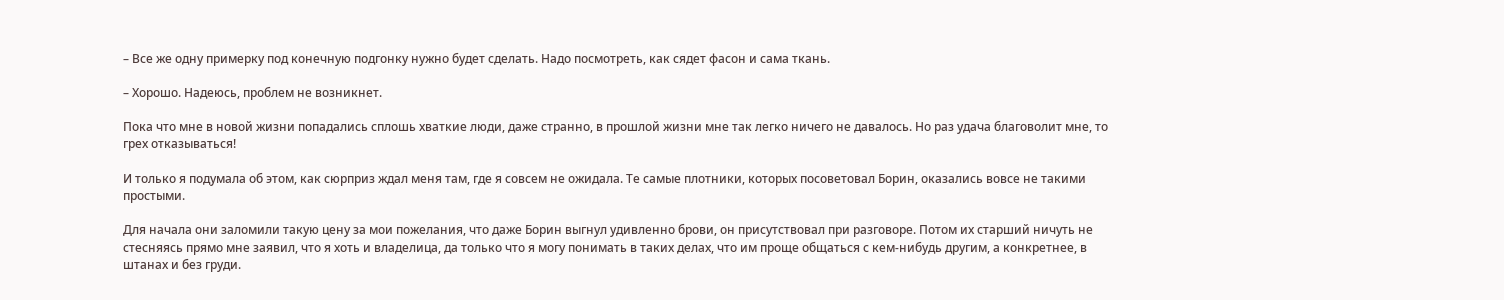– Все же одну примерку под конечную подгонку нужно будет сделать. Надо посмотреть, как сядет фасон и сама ткань.

– Хорошо. Надеюсь, проблем не возникнет.

Пока что мне в новой жизни попадались сплошь хваткие люди, даже странно, в прошлой жизни мне так легко ничего не давалось. Но раз удача благоволит мне, то грех отказываться!

И только я подумала об этом, как сюрприз ждал меня там, где я совсем не ожидала. Те самые плотники, которых посоветовал Борин, оказались вовсе не такими простыми.

Для начала они заломили такую цену за мои пожелания, что даже Борин выгнул удивленно брови, он присутствовал при разговоре. Потом их старший ничуть не стесняясь прямо мне заявил, что я хоть и владелица, да только что я могу понимать в таких делах, что им проще общаться с кем-нибудь другим, а конкретнее, в штанах и без груди.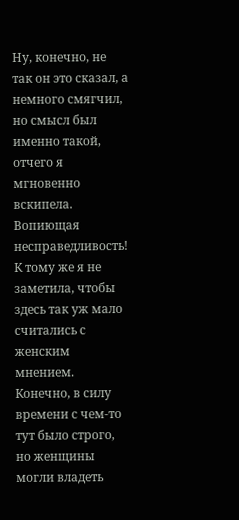Ну, конечно, не так он это сказал, а немного смягчил, но смысл был именно такой, отчего я мгновенно вскипела. Вопиющая несправедливость! К тому же я не заметила, чтобы здесь так уж мало считались с женским мнением. Конечно, в силу времени с чем-то тут было строго, но женщины могли владеть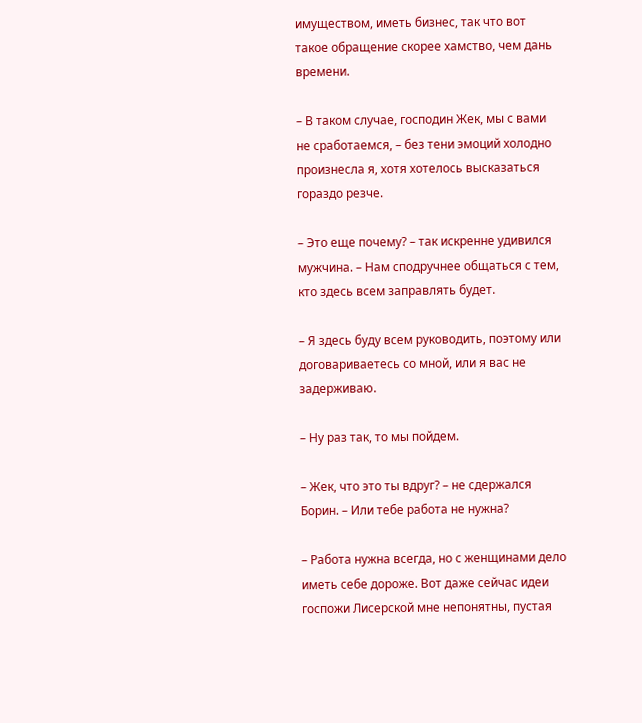имуществом, иметь бизнес, так что вот такое обращение скорее хамство, чем дань времени.

– В таком случае, господин Жек, мы с вами не сработаемся, – без тени эмоций холодно произнесла я, хотя хотелось высказаться гораздо резче.

– Это еще почему? – так искренне удивился мужчина. – Нам сподручнее общаться с тем, кто здесь всем заправлять будет.

– Я здесь буду всем руководить, поэтому или договариваетесь со мной, или я вас не задерживаю.

– Ну раз так, то мы пойдем.

– Жек, что это ты вдруг? – не сдержался Борин. – Или тебе работа не нужна?

– Работа нужна всегда, но с женщинами дело иметь себе дороже. Вот даже сейчас идеи госпожи Лисерской мне непонятны, пустая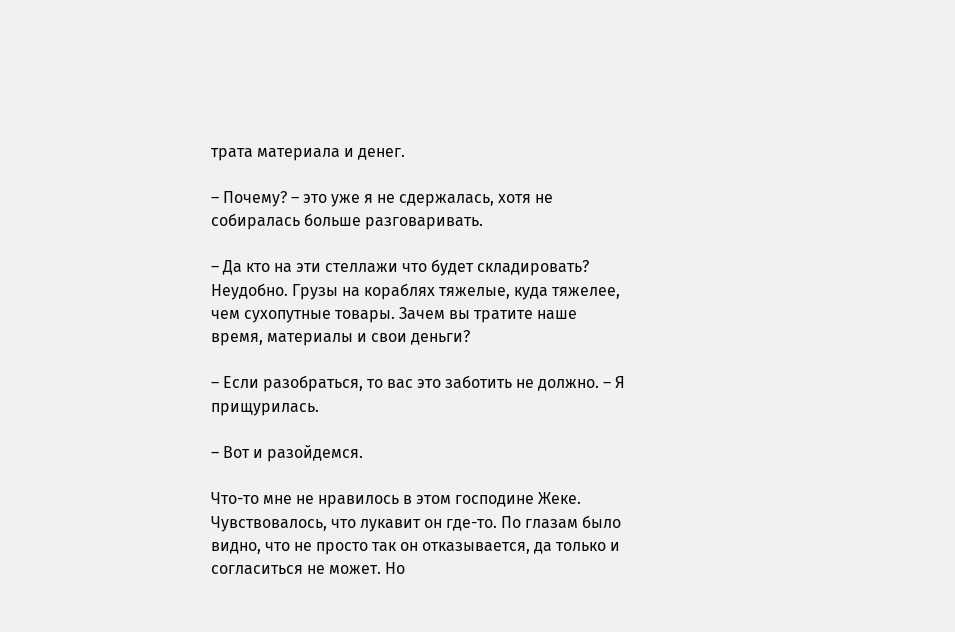трата материала и денег.

– Почему? – это уже я не сдержалась, хотя не собиралась больше разговаривать.

– Да кто на эти стеллажи что будет складировать? Неудобно. Грузы на кораблях тяжелые, куда тяжелее, чем сухопутные товары. Зачем вы тратите наше время, материалы и свои деньги?

– Если разобраться, то вас это заботить не должно. – Я прищурилась.

– Вот и разойдемся.

Что-то мне не нравилось в этом господине Жеке. Чувствовалось, что лукавит он где-то. По глазам было видно, что не просто так он отказывается, да только и согласиться не может. Но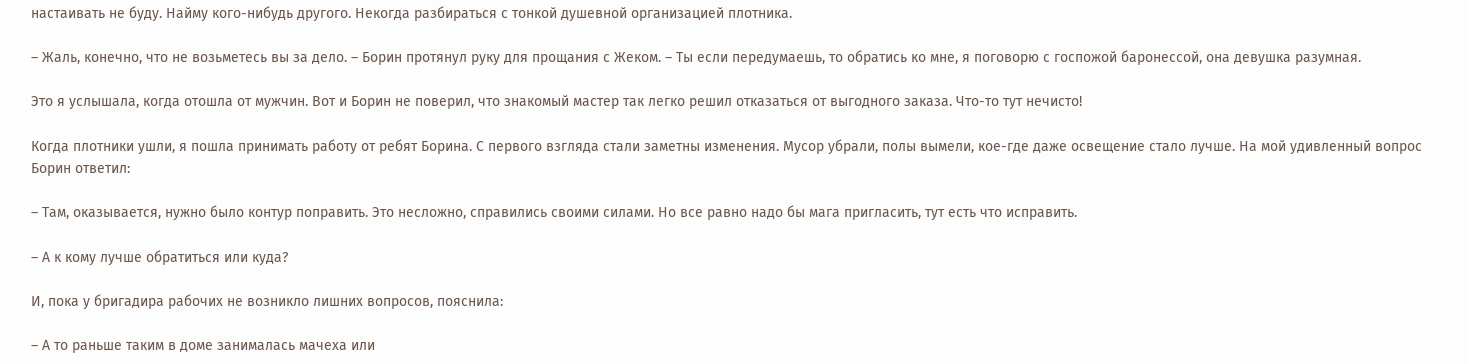настаивать не буду. Найму кого-нибудь другого. Некогда разбираться с тонкой душевной организацией плотника.

– Жаль, конечно, что не возьметесь вы за дело. – Борин протянул руку для прощания с Жеком. – Ты если передумаешь, то обратись ко мне, я поговорю с госпожой баронессой, она девушка разумная.

Это я услышала, когда отошла от мужчин. Вот и Борин не поверил, что знакомый мастер так легко решил отказаться от выгодного заказа. Что-то тут нечисто!

Когда плотники ушли, я пошла принимать работу от ребят Борина. С первого взгляда стали заметны изменения. Мусор убрали, полы вымели, кое-где даже освещение стало лучше. На мой удивленный вопрос Борин ответил:

– Там, оказывается, нужно было контур поправить. Это несложно, справились своими силами. Но все равно надо бы мага пригласить, тут есть что исправить.

– А к кому лучше обратиться или куда?

И, пока у бригадира рабочих не возникло лишних вопросов, пояснила:

– А то раньше таким в доме занималась мачеха или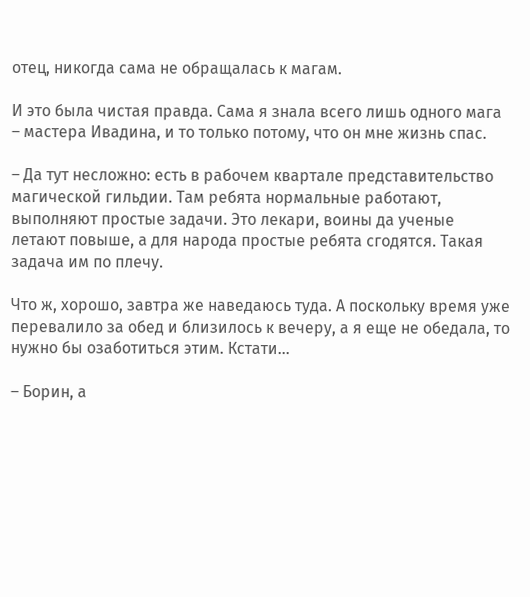отец, никогда сама не обращалась к магам.

И это была чистая правда. Сама я знала всего лишь одного мага – мастера Ивадина, и то только потому, что он мне жизнь спас.

– Да тут несложно: есть в рабочем квартале представительство магической гильдии. Там ребята нормальные работают, выполняют простые задачи. Это лекари, воины да ученые летают повыше, а для народа простые ребята сгодятся. Такая задача им по плечу.

Что ж, хорошо, завтра же наведаюсь туда. А поскольку время уже перевалило за обед и близилось к вечеру, а я еще не обедала, то нужно бы озаботиться этим. Кстати…

– Борин, а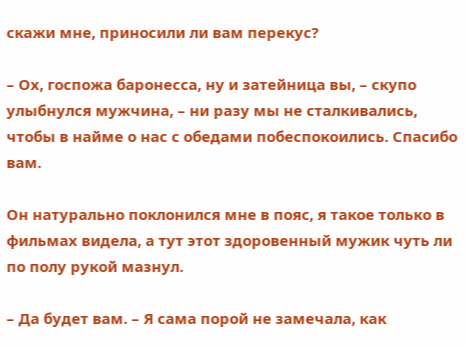скажи мне, приносили ли вам перекус?

– Ох, госпожа баронесса, ну и затейница вы, – скупо улыбнулся мужчина, – ни разу мы не сталкивались, чтобы в найме о нас с обедами побеспокоились. Спасибо вам.

Он натурально поклонился мне в пояс, я такое только в фильмах видела, а тут этот здоровенный мужик чуть ли по полу рукой мазнул.

– Да будет вам. – Я сама порой не замечала, как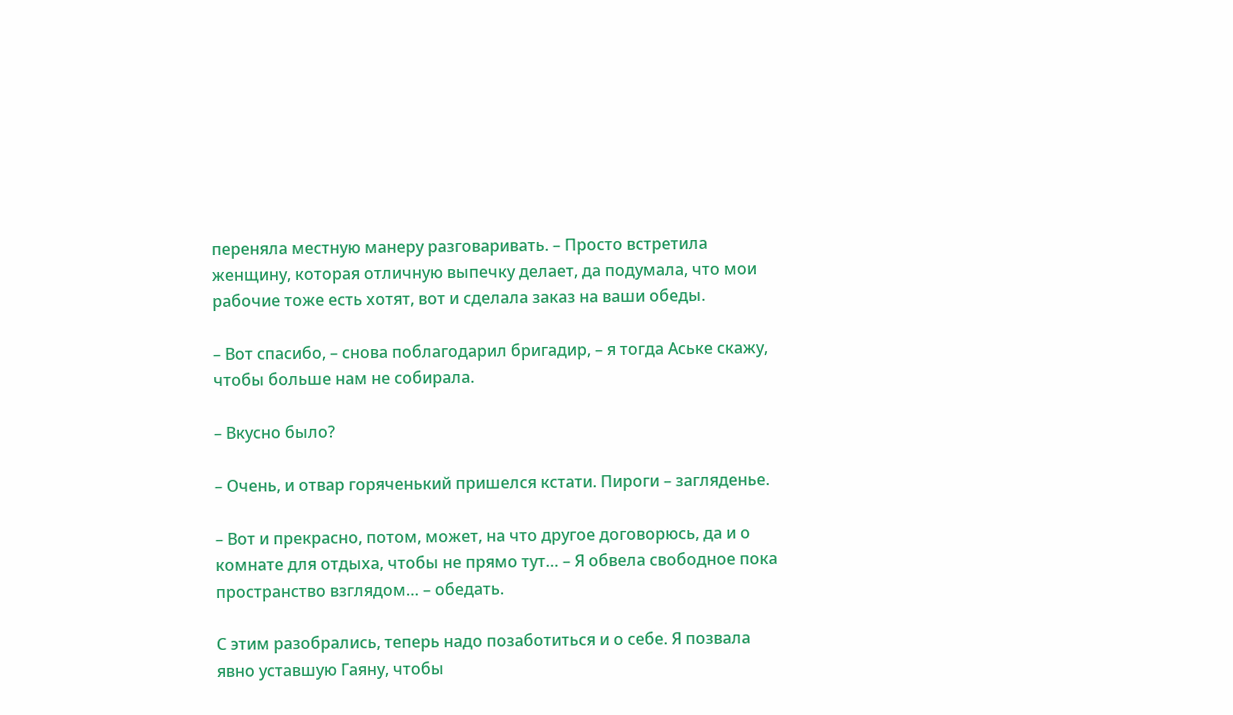переняла местную манеру разговаривать. – Просто встретила женщину, которая отличную выпечку делает, да подумала, что мои рабочие тоже есть хотят, вот и сделала заказ на ваши обеды.

– Вот спасибо, – снова поблагодарил бригадир, – я тогда Аське скажу, чтобы больше нам не собирала.

– Вкусно было?

– Очень, и отвар горяченький пришелся кстати. Пироги – загляденье.

– Вот и прекрасно, потом, может, на что другое договорюсь, да и о комнате для отдыха, чтобы не прямо тут… – Я обвела свободное пока пространство взглядом… – обедать.

С этим разобрались, теперь надо позаботиться и о себе. Я позвала явно уставшую Гаяну, чтобы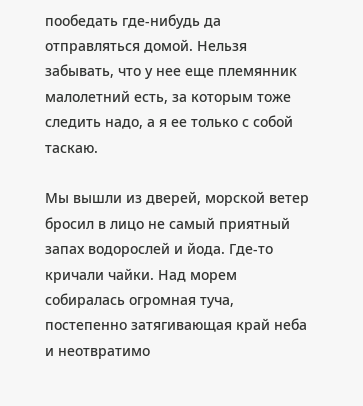пообедать где-нибудь да отправляться домой. Нельзя забывать, что у нее еще племянник малолетний есть, за которым тоже следить надо, а я ее только с собой таскаю.

Мы вышли из дверей, морской ветер бросил в лицо не самый приятный запах водорослей и йода. Где-то кричали чайки. Над морем собиралась огромная туча, постепенно затягивающая край неба и неотвратимо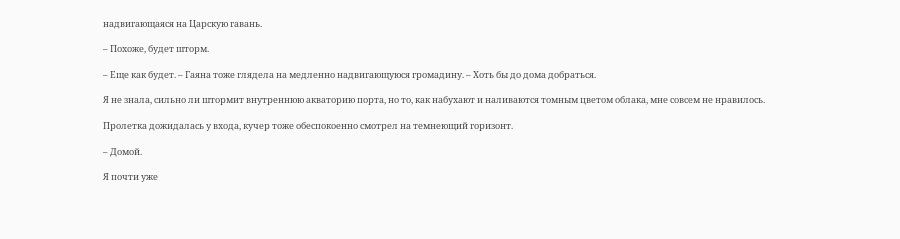надвигающаяся на Царскую гавань.

– Похоже, будет шторм.

– Еще как будет. – Гаяна тоже глядела на медленно надвигающуюся громадину. – Хоть бы до дома добраться.

Я не знала, сильно ли штормит внутреннюю акваторию порта, но то, как набухают и наливаются томным цветом облака, мне совсем не нравилось.

Пролетка дожидалась у входа, кучер тоже обеспокоенно смотрел на темнеющий горизонт.

– Домой.

Я почти уже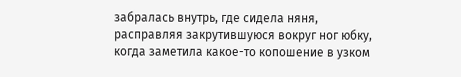забралась внутрь, где сидела няня, расправляя закрутившуюся вокруг ног юбку, когда заметила какое-то копошение в узком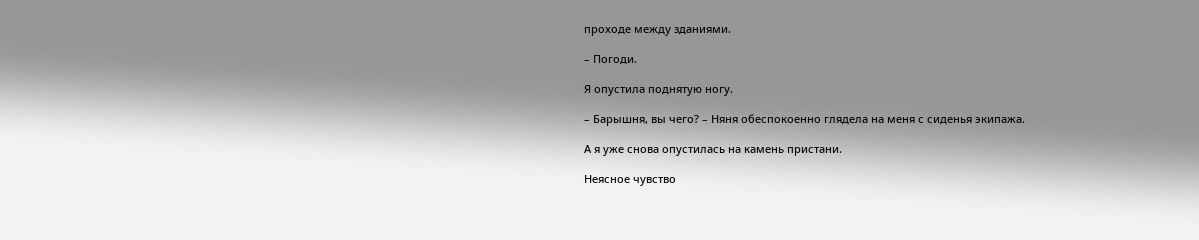проходе между зданиями.

– Погоди.

Я опустила поднятую ногу.

– Барышня, вы чего? – Няня обеспокоенно глядела на меня с сиденья экипажа.

А я уже снова опустилась на камень пристани.

Неясное чувство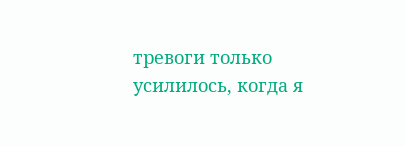тревоги только усилилось, когда я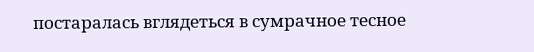постаралась вглядеться в сумрачное тесное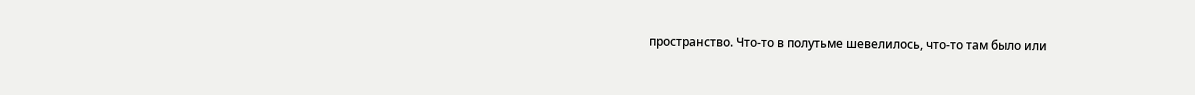пространство. Что-то в полутьме шевелилось, что-то там было или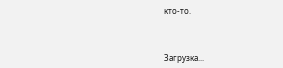кто-то.



Загрузка...